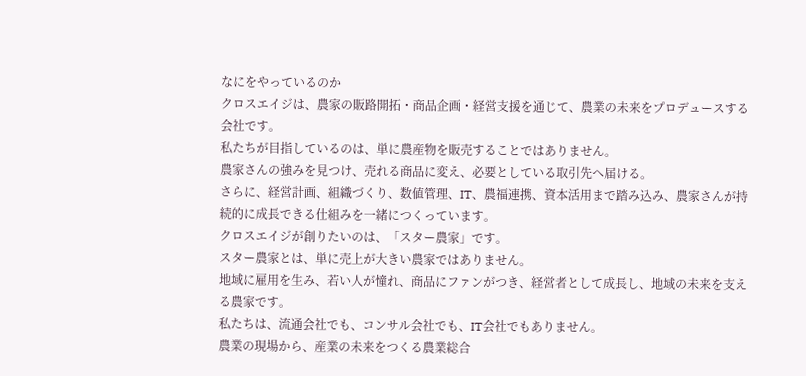なにをやっているのか
クロスエイジは、農家の販路開拓・商品企画・経営支援を通じて、農業の未来をプロデュースする会社です。
私たちが目指しているのは、単に農産物を販売することではありません。
農家さんの強みを見つけ、売れる商品に変え、必要としている取引先へ届ける。
さらに、経営計画、組織づくり、数値管理、IT、農福連携、資本活用まで踏み込み、農家さんが持続的に成長できる仕組みを一緒につくっています。
クロスエイジが創りたいのは、「スター農家」です。
スター農家とは、単に売上が大きい農家ではありません。
地域に雇用を生み、若い人が憧れ、商品にファンがつき、経営者として成長し、地域の未来を支える農家です。
私たちは、流通会社でも、コンサル会社でも、IT会社でもありません。
農業の現場から、産業の未来をつくる農業総合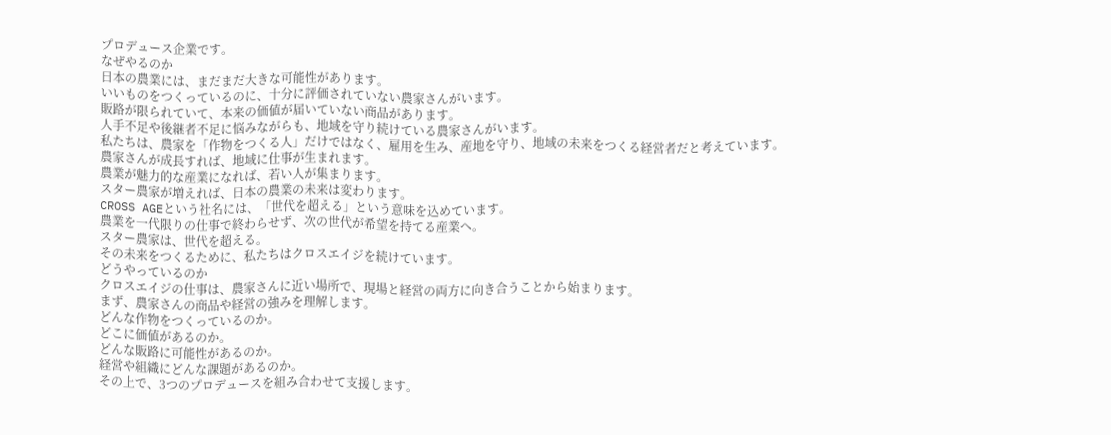プロデュース企業です。
なぜやるのか
日本の農業には、まだまだ大きな可能性があります。
いいものをつくっているのに、十分に評価されていない農家さんがいます。
販路が限られていて、本来の価値が届いていない商品があります。
人手不足や後継者不足に悩みながらも、地域を守り続けている農家さんがいます。
私たちは、農家を「作物をつくる人」だけではなく、雇用を生み、産地を守り、地域の未来をつくる経営者だと考えています。
農家さんが成長すれば、地域に仕事が生まれます。
農業が魅力的な産業になれば、若い人が集まります。
スター農家が増えれば、日本の農業の未来は変わります。
CROSS AGEという社名には、「世代を超える」という意味を込めています。
農業を一代限りの仕事で終わらせず、次の世代が希望を持てる産業へ。
スター農家は、世代を超える。
その未来をつくるために、私たちはクロスエイジを続けています。
どうやっているのか
クロスエイジの仕事は、農家さんに近い場所で、現場と経営の両方に向き合うことから始まります。
まず、農家さんの商品や経営の強みを理解します。
どんな作物をつくっているのか。
どこに価値があるのか。
どんな販路に可能性があるのか。
経営や組織にどんな課題があるのか。
その上で、3つのプロデュースを組み合わせて支援します。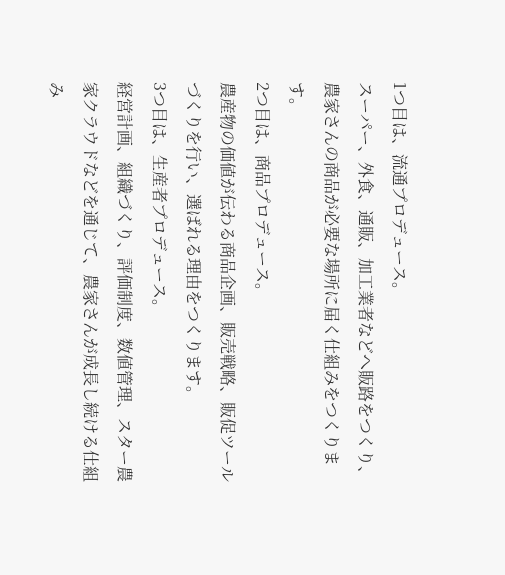1つ目は、流通プロデュース。
スーパー、外食、通販、加工業者などへ販路をつくり、農家さんの商品が必要な場所に届く仕組みをつくります。
2つ目は、商品プロデュース。
農産物の価値が伝わる商品企画、販売戦略、販促ツールづくりを行い、選ばれる理由をつくります。
3つ目は、生産者プロデュース。
経営計画、組織づくり、評価制度、数値管理、スター農家クラウドなどを通じて、農家さんが成長し続ける仕組み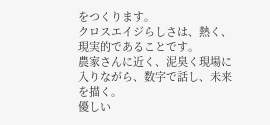をつくります。
クロスエイジらしさは、熱く、現実的であることです。
農家さんに近く、泥臭く現場に入りながら、数字で話し、未来を描く。
優しい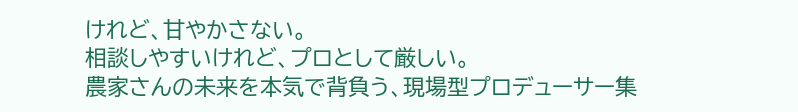けれど、甘やかさない。
相談しやすいけれど、プロとして厳しい。
農家さんの未来を本気で背負う、現場型プロデューサー集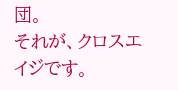団。
それが、クロスエイジです。